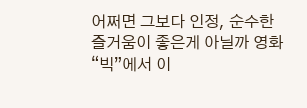어쩌면 그보다 인정, 순수한 즐거움이 좋은게 아닐까 영화 “빅”에서 이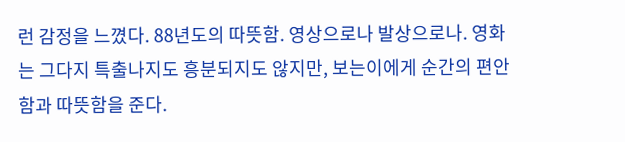런 감정을 느꼈다. 88년도의 따뜻함. 영상으로나 발상으로나. 영화는 그다지 특출나지도 흥분되지도 않지만, 보는이에게 순간의 편안함과 따뜻함을 준다.